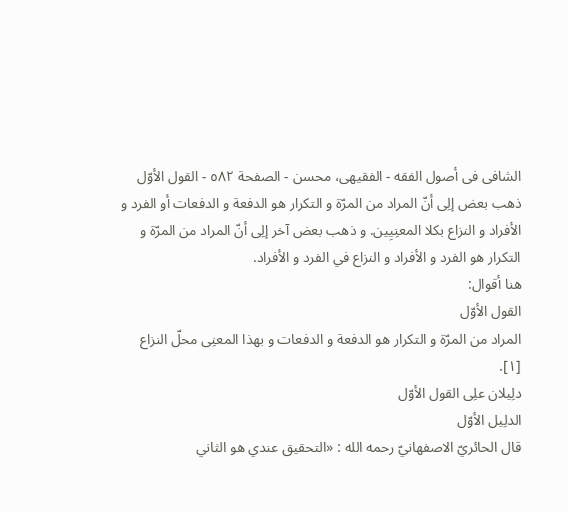الشافی فی أصول الفقه - الفقیهی، محسن - الصفحة ٥٨٢ - القول الأوّل
ذهب بعض إلِی أنّ المراد من المرّة و التکرار هو الدفعة و الدفعات أو الفرد و الأفراد و النزاع بکلا المعنِیِین. و ذهب بعض آخر إلِی أنّ المراد من المرّة و التکرار هو الفرد و الأفراد و النزاع في الفرد و الأفراد.
هنا أقوال:
القول الأوّل
المراد من المرّة و التکرار هو الدفعة و الدفعات و بهذا المعنِی محلّ النزاع [١].
دلِیلان علِی القول الأوّل
الدلِیل الأوّل
قال الحائريّ الاصفهانيّ رحمه الله : «التحقيق عندي هو الثاني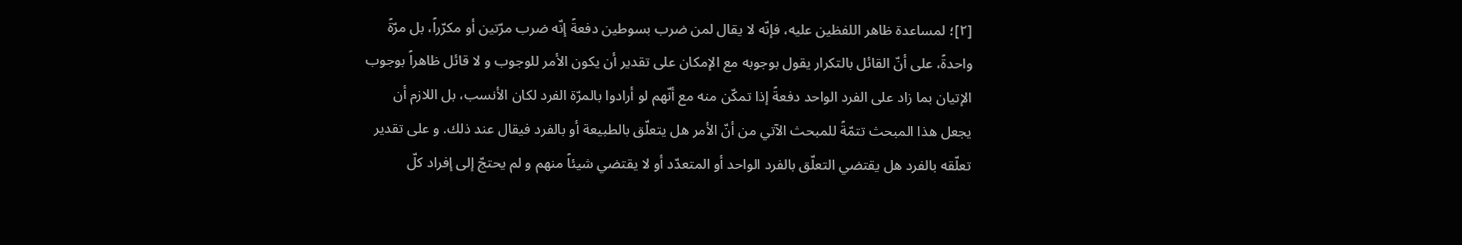[٢]؛ لمساعدة ظاهر اللفظين عليه، فإنّه لا يقال لمن ضرب بسوطين دفعةً إنّه ضرب مرّتين أو مكرّراً، بل مرّةً واحدةً، على أنّ القائل بالتكرار يقول بوجوبه مع الإمكان على تقدير أن يكون الأمر للوجوب و لا قائل ظاهراً بوجوب الإتيان بما زاد على الفرد الواحد دفعةً إذا تمكّن منه مع أنّهم لو أرادوا بالمرّة الفرد لكان الأنسب، بل اللازم أن يجعل هذا المبحث تتمّةً للمبحث الآتي من أنّ الأمر هل يتعلّق بالطبيعة أو بالفرد فيقال عند ذلك. و على تقدير تعلّقه بالفرد هل يقتضي التعلّق بالفرد الواحد أو المتعدّد أو لا يقتضي شيئاً منهم و لم يحتجّ إلى إفراد كلّ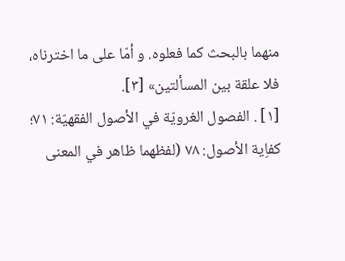منهما بالبحث كما فعلوه. و أمّا على ما اخترناه، فلا علقة بين المسألتين» [٣].
[١] . الفصول الغرويّة في الأصول الفقهيّة: ٧١؛ کفاِیة الأصول: ٧٨ (لفظهما ظاهر في المعنى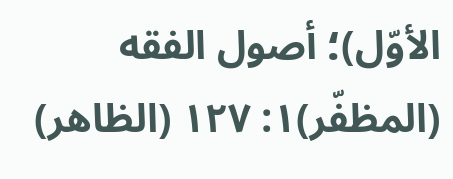الأوّل)؛ أصول الفقه (المظفّر)١: ١٢٧ (الظاهر)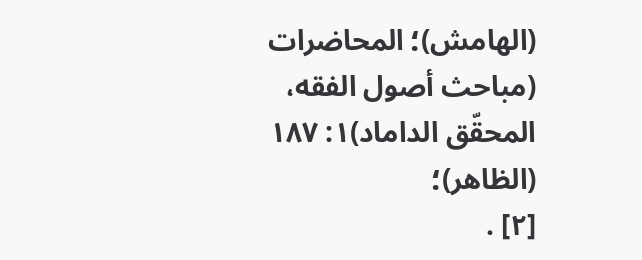(الهامش)؛ المحاضرات (مباحث أصول الفقه، المحقّق الداماد)١: ١٨٧ (الظاهر)؛
[٢] .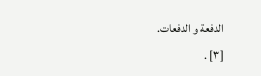الدفعة و الدفعات.
[٣] .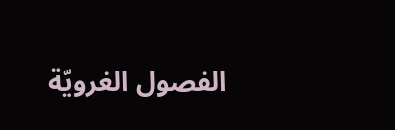الفصول الغرويّة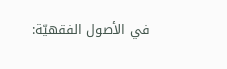في الأصول الفقهيّة: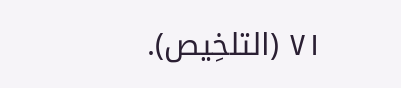٧١ (التلخِیص).